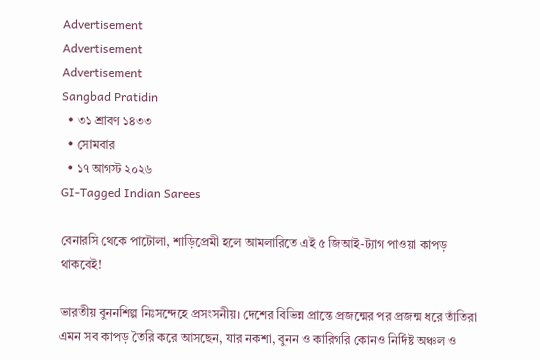Advertisement
Advertisement
Advertisement
Sangbad Pratidin
  • ৩১ শ্রাবণ ১৪৩৩
  • সোমবার
  • ১৭ আগস্ট ২০২৬
GI-Tagged Indian Sarees

বেনারসি থেকে পাটোলা, শাড়িপ্রেমী হলে আমলারিতে এই ৫ জিআই-ট্যাগ পাওয়া কাপড় থাকবেই!

ভারতীয় বুননশিল্প নিঃসন্দেহে প্রসংসনীয়। দেশের বিভিন্ন প্রান্তে প্রজন্মের পর প্রজন্ম ধরে তাঁতিরা এমন সব কাপড় তৈরি করে আসছেন, যার নকশা, বুনন ও কারিগরি কোনও নির্দিষ্ট অঞ্চল ও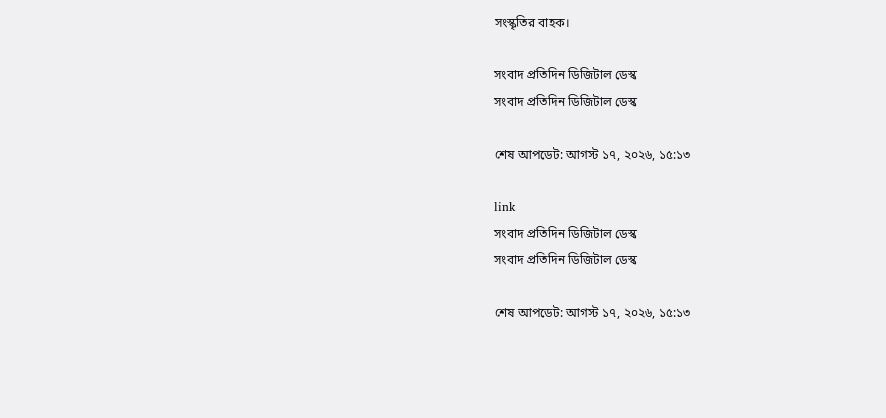সংস্কৃতির বাহক।

সংবাদ প্রতিদিন ডিজিটাল ডেস্ক
সংবাদ প্রতিদিন ডিজিটাল ডেস্ক

শেষ আপডেট: আগস্ট ১৭, ২০২৬, ১৫:১৩

link
সংবাদ প্রতিদিন ডিজিটাল ডেস্ক
সংবাদ প্রতিদিন ডিজিটাল ডেস্ক

শেষ আপডেট: আগস্ট ১৭, ২০২৬, ১৫:১৩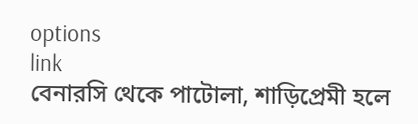options
link
বেনারসি থেকে পাটোলা, শাড়িপ্রেমী হলে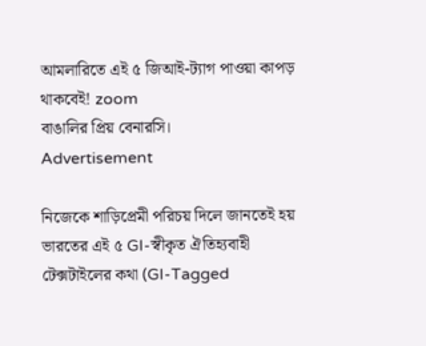আমলারিতে এই ৫ জিআই-ট্যাগ পাওয়া কাপড় থাকবেই! zoom
বাঙালির প্রিয় বেনারসি।
Advertisement

নিজেকে শাড়িপ্রেমী পরিচয় দিলে জানতেই হয় ভারতের এই ৫ GI-স্বীকৃত ঐতিহ্যবাহী টেক্সটাইলের কথা (GI-Tagged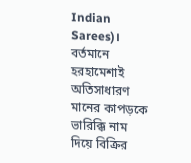Indian Sarees)। বর্তমানে হরহামেশাই অতিসাধারণ মানের কাপড়কে ভারিক্কি নাম দিয়ে বিক্রির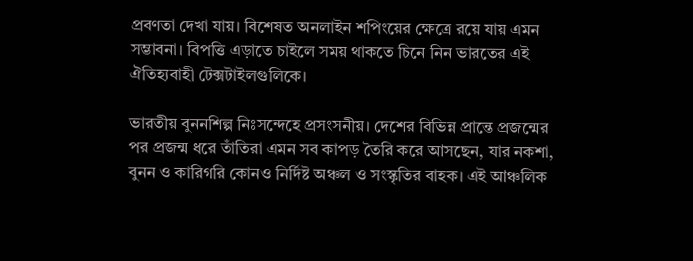প্রবণতা দেখা যায়। বিশেষত অনলাইন শপিংয়ের ক্ষেত্রে রয়ে যায় এমন সম্ভাবনা। বিপত্তি এড়াতে চাইলে সময় থাকতে চিনে নিন ভারতের এই ঐতিহ্যবাহী টেক্সটাইলগুলিকে।

ভারতীয় বুননশিল্প নিঃসন্দেহে প্রসংসনীয়। দেশের বিভিন্ন প্রান্তে প্রজন্মের পর প্রজন্ম ধরে তাঁতিরা এমন সব কাপড় তৈরি করে আসছেন, যার নকশা, বুনন ও কারিগরি কোনও নির্দিষ্ট অঞ্চল ও সংস্কৃতির বাহক। এই আঞ্চলিক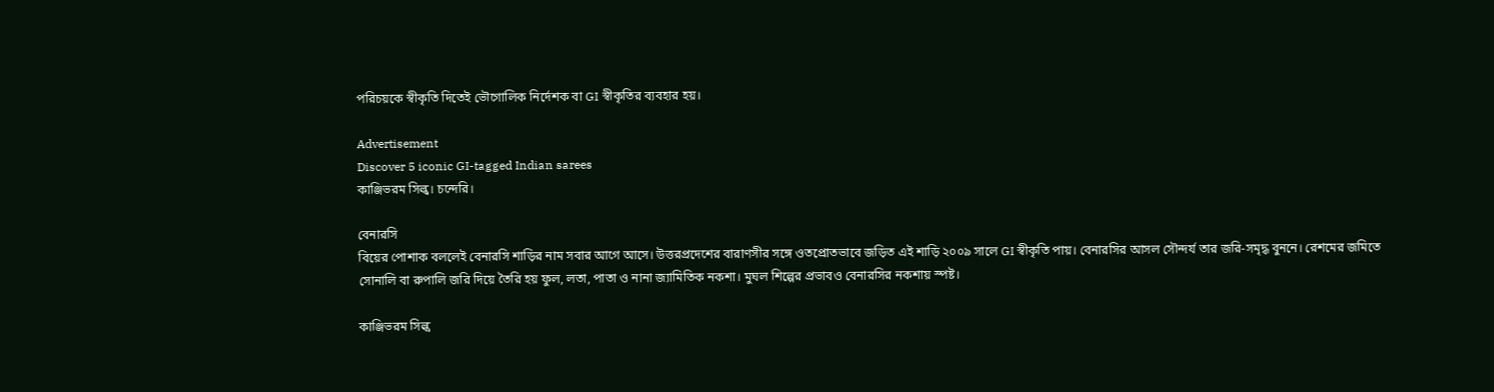পরিচয়কে স্বীকৃতি দিতেই ভৌগোলিক নির্দেশক বা GI স্বীকৃতির ব্যবহার হয়।

Advertisement
Discover 5 iconic GI-tagged Indian sarees
কাঞ্জিভরম সিল্ক। চন্দেরি।

বেনারসি
বিয়ের পোশাক বললেই বেনারসি শাড়ির নাম সবার আগে আসে। উত্তরপ্রদেশের বারাণসীর সঙ্গে ওতপ্রোতভাবে জড়িত এই শাড়ি ২০০৯ সালে GI স্বীকৃতি পায়। বেনারসির আসল সৌন্দর্য তার জরি-সমৃদ্ধ বুননে। রেশমের জমিতে সোনালি বা রুপালি জরি দিয়ে তৈরি হয় ফুল, লতা, পাতা ও নানা জ্যামিতিক নকশা। মুঘল শিল্পের প্রভাবও বেনারসির নকশায় স্পষ্ট।

কাঞ্জিভরম সিল্ক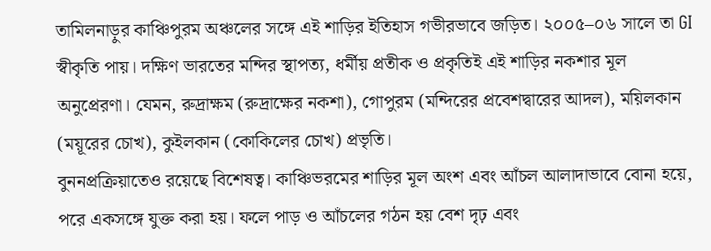তামিলনাড়ুর কাঞ্চিপুরম অঞ্চলের সঙ্গে এই শাড়ির ইতিহাস গভীরভাবে জড়িত। ২০০৫–০৬ সালে তা GI স্বীকৃতি পায়। দক্ষিণ ভারতের মন্দির স্থাপত্য, ধর্মীয় প্রতীক ও প্রকৃতিই এই শাড়ির নকশার মূল অনুপ্রেরণা। যেমন, রুদ্রাক্ষম (রুদ্রাক্ষের নকশা), গোপুরম (মন্দিরের প্রবেশদ্বারের আদল), ময়িলকান (ময়ূরের চোখ), কুইলকান (কোকিলের চোখ) প্রভৃতি।
বুননপ্রক্রিয়াতেও রয়েছে বিশেষত্ব। কাঞ্চিভরমের শাড়ির মূল অংশ এবং আঁচল আলাদাভাবে বোনা হয়ে, পরে একসঙ্গে যুক্ত করা হয়। ফলে পাড় ও আঁচলের গঠন হয় বেশ দৃঢ় এবং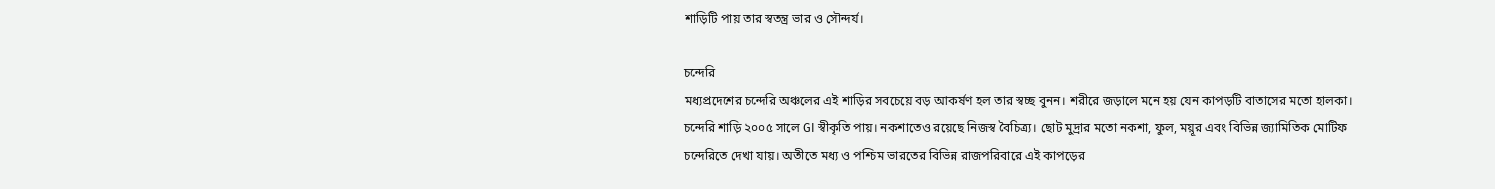শাড়িটি পায় তার স্বতন্ত্র ভার ও সৌন্দর্য।

চন্দেরি
মধ্যপ্রদেশের চন্দেরি অঞ্চলের এই শাড়ির সবচেয়ে বড় আকর্ষণ হল তার স্বচ্ছ বুনন। শরীরে জড়ালে মনে হয় যেন কাপড়টি বাতাসের মতো হালকা। চন্দেরি শাড়ি ২০০৫ সালে GI স্বীকৃতি পায়। নকশাতেও রয়েছে নিজস্ব বৈচিত্র্য। ছোট মুদ্রার মতো নকশা, ফুল, ময়ূর এবং বিভিন্ন জ্যামিতিক মোটিফ চন্দেরিতে দেখা যায়। অতীতে মধ্য ও পশ্চিম ভারতের বিভিন্ন রাজপরিবারে এই কাপড়ের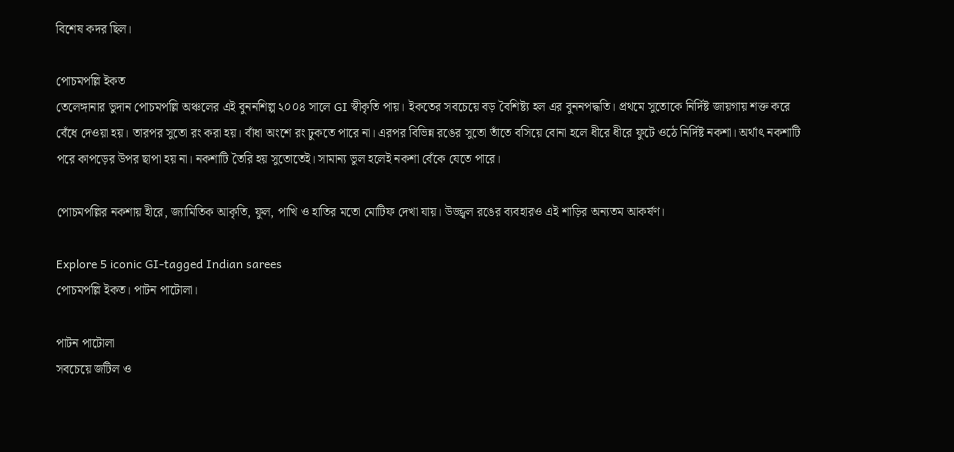বিশেষ কদর ছিল।

পোচমপল্লি ইকত
তেলেঙ্গানার ভুদান পোচমপল্লি অঞ্চলের এই বুননশিল্প ২০০৪ সালে GI স্বীকৃতি পায়। ইকতের সবচেয়ে বড় বৈশিষ্ট্য হল এর বুননপদ্ধতি। প্রথমে সুতোকে নির্দিষ্ট জায়গায় শক্ত করে বেঁধে দেওয়া হয়। তারপর সুতো রং করা হয়। বাঁধা অংশে রং ঢুকতে পারে না। এরপর বিভিন্ন রঙের সুতো তাঁতে বসিয়ে বোনা হলে ধীরে ধীরে ফুটে ওঠে নির্দিষ্ট নকশা। অর্থাৎ নকশাটি পরে কাপড়ের উপর ছাপা হয় না। নকশাটি তৈরি হয় সুতোতেই। সামান্য ভুল হলেই নকশা বেঁকে যেতে পারে।

পোচমপল্লির নকশায় হীরে, জ্যামিতিক আকৃতি, ফুল, পাখি ও হাতির মতো মোটিফ দেখা যায়। উজ্জ্বল রঙের ব্যবহারও এই শাড়ির অন্যতম আকর্ষণ।

Explore 5 iconic GI-tagged Indian sarees
পোচমপল্লি ইকত। পাটন পাটোলা।

পাটন পাটোলা
সবচেয়ে জটিল ও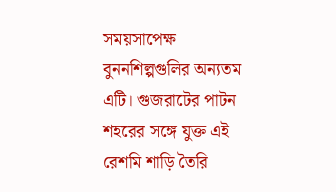সময়সাপেক্ষ বুননশিল্পগুলির অন্যতম এটি। গুজরাটের পাটন শহরের সঙ্গে যুক্ত এই রেশমি শাড়ি তৈরি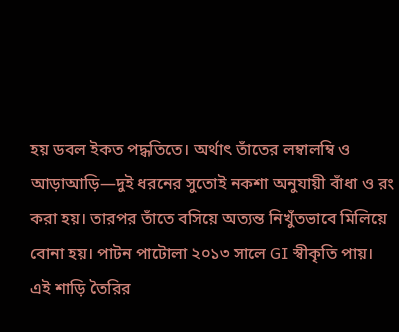হয় ডবল ইকত পদ্ধতিতে। অর্থাৎ তাঁতের লম্বালম্বি ও আড়াআড়ি—দুই ধরনের সুতোই নকশা অনুযায়ী বাঁধা ও রং করা হয়। তারপর তাঁতে বসিয়ে অত্যন্ত নিখুঁতভাবে মিলিয়ে বোনা হয়। পাটন পাটোলা ২০১৩ সালে GI স্বীকৃতি পায়।
এই শাড়ি তৈরির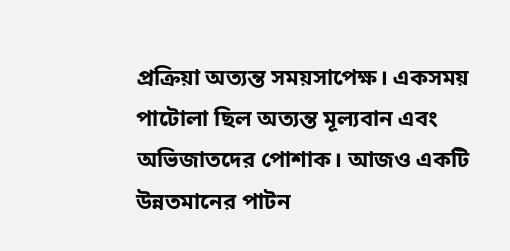প্রক্রিয়া অত্যন্ত সময়সাপেক্ষ। একসময় পাটোলা ছিল অত্যন্ত মূল্যবান এবং অভিজাতদের পোশাক। আজও একটি উন্নতমানের পাটন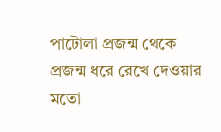পাটোলা প্রজন্ম থেকে প্রজন্ম ধরে রেখে দেওয়ার মতো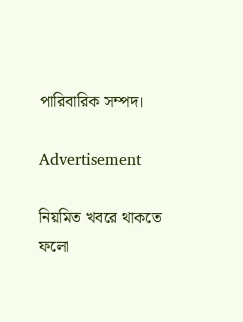পারিবারিক সম্পদ।

Advertisement

নিয়মিত খবরে থাকতে ফলো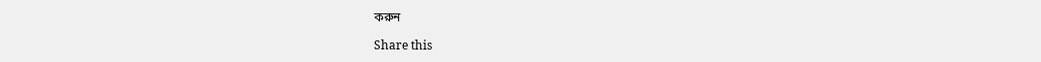করুন

Share this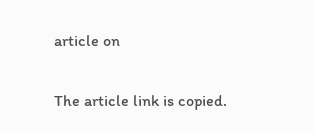article on

The article link is copied.